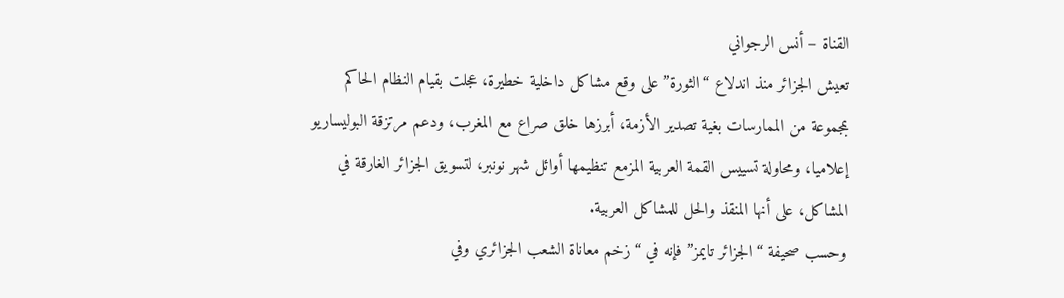القناة – أنس الرجواني
تعيش الجزائر منذ اندلاع “الثورة” على وقع مشاكل داخلية خطيرة، عجلت بقيام النظام الحاكم بمجموعة من الممارسات بغية تصدير الأزمة، أبرزها خلق صراع مع المغرب، ودعم مرتزقة البوليساريو إعلاميا، ومحاولة تسييس القمة العربية المزمع تنظيمها أوائل شهر نونبر، لتسويق الجزائر الغارقة في المشاكل، على أنها المنقذ والحل للمشاكل العربية.
وحسب صحيفة “الجزائر تايمز” فإنه في “زخم معاناة الشعب الجزائري وفي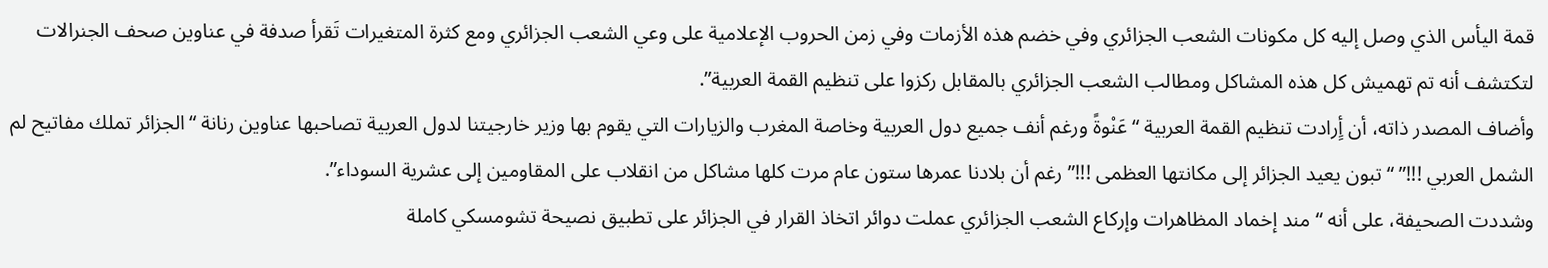قمة اليأس الذي وصل إليه كل مكونات الشعب الجزائري وفي خضم هذه الأزمات وفي زمن الحروب الإعلامية على وعي الشعب الجزائري ومع كثرة المتغيرات تَقرأ صدفة في عناوين صحف الجنرالات لتكتشف أنه تم تهميش كل هذه المشاكل ومطالب الشعب الجزائري بالمقابل ركزوا على تنظيم القمة العربية”.
وأضاف المصدر ذاته، أن أٍرادت تنظيم القمة العربية “عَنْوةً ورغم أنف جميع دول العربية وخاصة المغرب والزيارات التي يقوم بها وزير خارجيتنا لدول العربية تصاحبها عناوين رنانة “الجزائر تملك مفاتيح لم الشمل العربي !!!” “تبون يعيد الجزائر إلى مكانتها العظمى !!!” رغم أن بلادنا عمرها ستون عام مرت كلها مشاكل من انقلاب على المقاومين إلى عشرية السوداء”.
وشددت الصحيفة، على أنه “مند إخماد المظاهرات وإركاع الشعب الجزائري عملت دوائر اتخاذ القرار في الجزائر على تطبيق نصيحة تشومسكي كاملة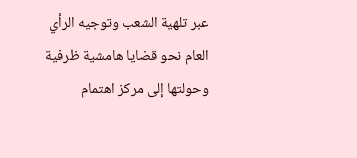عبر تلهية الشعب وتوجيه الرأي العام نحو قضايا هامشية ظرفية وحولتها إلى مركز اهتمام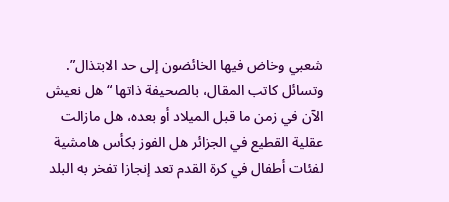شعبي وخاض فيها الخائضون إلى حد الابتذال”.
وتسائل كاتب المقال، بالصحيفة ذاتها “هل نعيش الآن في زمن ما قبل الميلاد أو بعده، هل مازالت عقلية القطيع في الجزائر هل الفوز بكأس هامشية لفئات أطفال في كرة القدم تعد إنجازا تفخر به البلد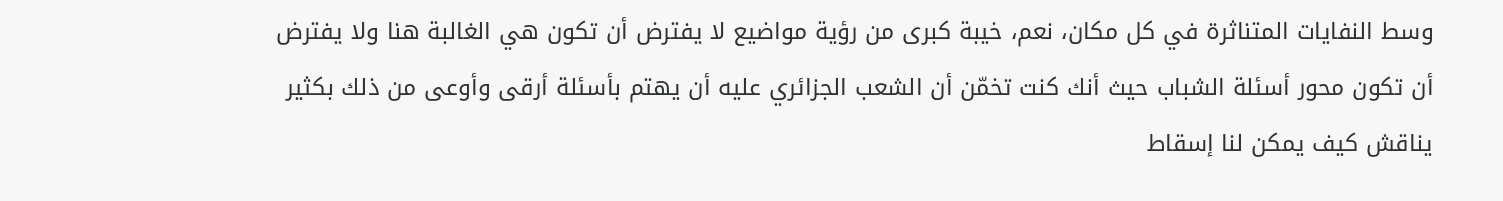وسط النفايات المتناثرة في كل مكان، نعم، خيبة كبرى من رؤية مواضيع لا يفترض أن تكون هي الغالبة هنا ولا يفترض أن تكون محور أسئلة الشباب حيث أنك كنت تخمّن أن الشعب الجزائري عليه أن يهتم بأسئلة أرقى وأوعى من ذلك بكثير يناقش كيف يمكن لنا إسقاط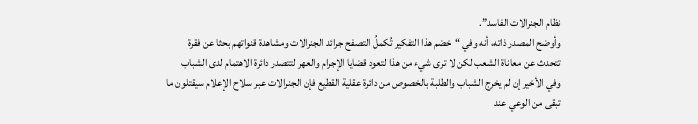نظام الجنرالات الفاسد”.
وأوضح المصدر ذاته، أنه وفي “خضم هذا التفكير تُكملُ التصفح جرائد الجنرالات ومشاهدة قنواتهم بحثا عن فقرة تتحدث عن معاناة الشعب لكن لا ترى شيء من هذا لتعود قضايا الإجرام والعهر لتتصدر دائرة الاهتمام لدى الشباب وفي الأخير إن لم يخرج الشباب والطلبة بالخصوص من دائرة عقلية القطيع فإن الجنرالات عبر سلاح الإعلام سيقتلون ما تبقى من الوعي عند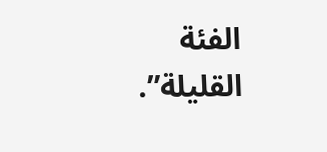الفئة القليلة”.